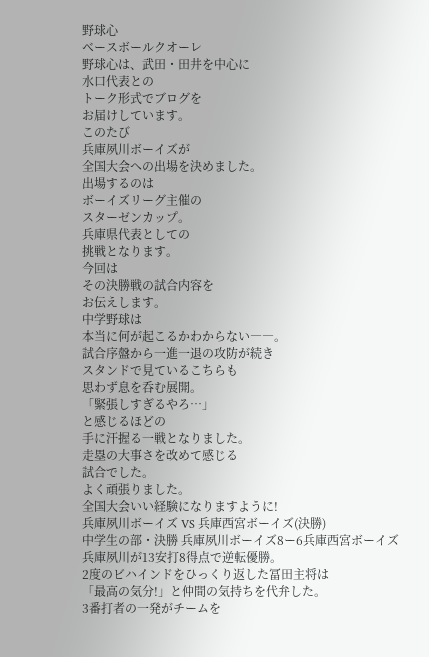野球心
ベースボールクオーレ
野球心は、武田・田井を中心に
水口代表との
トーク形式でブログを
お届けしています。
このたび
兵庫夙川ボーイズが
全国大会への出場を決めました。
出場するのは
ボーイズリーグ主催の
スターゼンカップ。
兵庫県代表としての
挑戦となります。
今回は
その決勝戦の試合内容を
お伝えします。
中学野球は
本当に何が起こるかわからない――。
試合序盤から一進一退の攻防が続き
スタンドで見ているこちらも
思わず息を呑む展開。
「緊張しすぎるやろ…」
と感じるほどの
手に汗握る一戦となりました。
走塁の大事さを改めて感じる
試合でした。
よく頑張りました。
全国大会いい経験になりますように!
兵庫夙川ボーイズ VS 兵庫西宮ボーイズ(決勝)
中学生の部・決勝 兵庫夙川ボーイズ8ー6兵庫西宮ボーイズ
兵庫夙川が13安打8得点で逆転優勝。
2度のビハインドをひっくり返した冨田主将は
「最高の気分!」と仲間の気持ちを代弁した。
3番打者の一発がチームを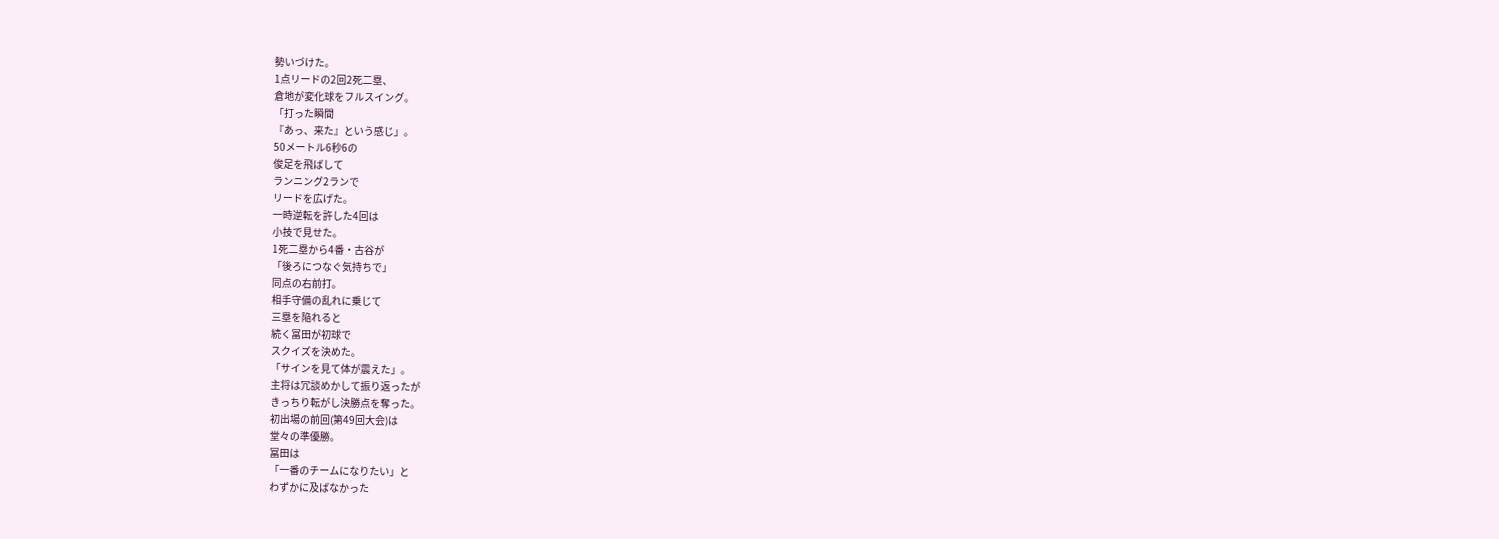勢いづけた。
1点リードの2回2死二塁、
倉地が変化球をフルスイング。
「打った瞬間
『あっ、来た』という感じ」。
50メートル6秒6の
俊足を飛ばして
ランニング2ランで
リードを広げた。
一時逆転を許した4回は
小技で見せた。
1死二塁から4番・古谷が
「後ろにつなぐ気持ちで」
同点の右前打。
相手守備の乱れに乗じて
三塁を陥れると
続く冨田が初球で
スクイズを決めた。
「サインを見て体が震えた」。
主将は冗談めかして振り返ったが
きっちり転がし決勝点を奪った。
初出場の前回(第49回大会)は
堂々の準優勝。
冨田は
「一番のチームになりたい」と
わずかに及ばなかった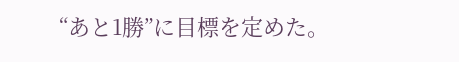“あと1勝”に目標を定めた。